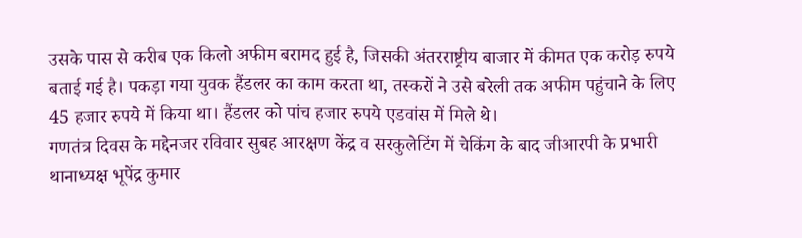उसके पास से करीब एक किलो अफीम बरामद हुई है, जिसकी अंतरराष्ट्रीय बाजार में कीमत एक करोड़ रुपये बताई गई है। पकड़ा गया युवक हैंडलर का काम करता था, तस्करों ने उसे बरेली तक अफीम पहुंचाने के लिए 45 हजार रुपये में किया था। हैंडलर को पांच हजार रुपये एडवांस में मिले थे।
गणतंत्र दिवस के मद्देनजर रविवार सुबह आरक्षण केंद्र व सरकुलेटिंग में चेकिंग के बाद जीआरपी के प्रभारी थानाध्यक्ष भूपेंद्र कुमार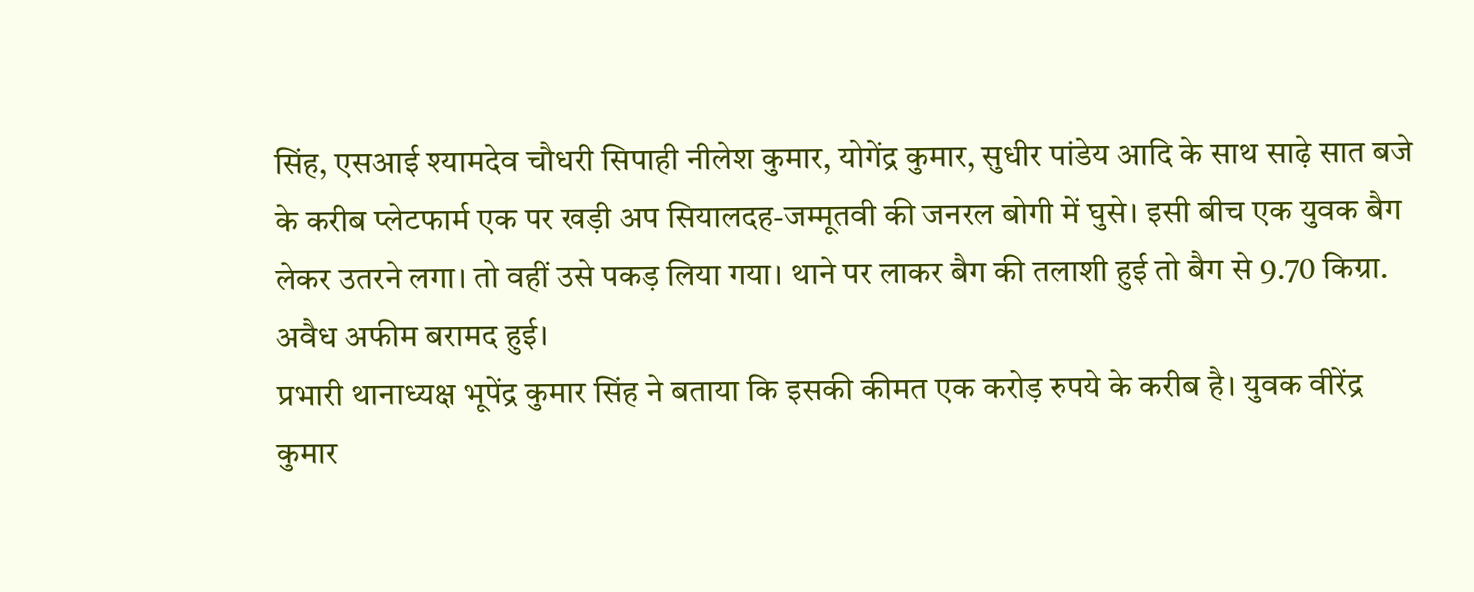सिंह, एसआई श्यामदेव चौधरी सिपाही नीलेश कुमार, योगेंद्र कुमार, सुधीर पांडेय आदि के साथ साढ़े सात बजे के करीब प्लेटफार्म एक पर खड़ी अप सियालदह-जम्मूतवी की जनरल बोगी में घुसे। इसी बीच एक युवक बैग लेकर उतरने लगा। तो वहीं उसे पकड़ लिया गया। थाने पर लाकर बैग की तलाशी हुई तो बैग से 9.70 किग्रा. अवैध अफीम बरामद हुई।
प्रभारी थानाध्यक्ष भूपेंद्र कुमार सिंह ने बताया कि इसकी कीमत एक करोड़ रुपये के करीब है। युवक वीरेंद्र कुमार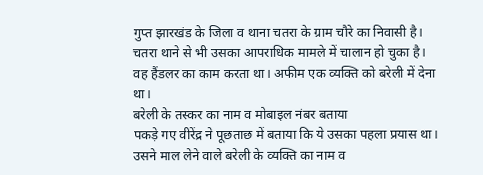गुप्त झारखंड के जिला व थाना चतरा के ग्राम चौरे का निवासी है। चतरा थाने से भी उसका आपराधिक मामले में चालान हो चुका है। वह हैंडलर का काम करता था। अफीम एक व्यक्ति को बरेली में देना था।
बरेली के तस्कर का नाम व मोबाइल नंबर बताया
पकड़े गए वीरेंद्र ने पूछताछ में बताया कि ये उसका पहला प्रयास था। उसने माल लेने वाले बरेली के व्यक्ति का नाम व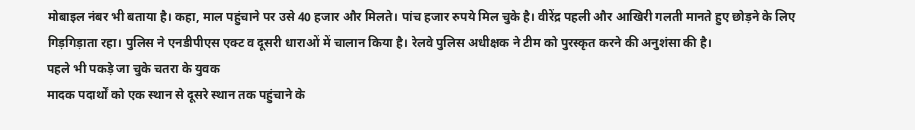मोबाइल नंबर भी बताया है। कहा, माल पहुंचाने पर उसे 40 हजार और मिलते। पांच हजार रुपये मिल चुके है। वीरेंद्र पहली और आखिरी गलती मानते हुए छोड़ने के लिए गिड़गिड़ाता रहा। पुलिस ने एनडीपीएस एक्ट व दूसरी धाराओं में चालान किया है। रेलवे पुलिस अधीक्षक ने टीम को पुरस्कृत करने की अनुशंसा की है।
पहले भी पकड़े जा चुके चतरा के युवक
मादक पदार्थों को एक स्थान से दूसरे स्थान तक पहुंचाने के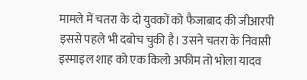मामले में चतरा के दो युवकों को फैजाबाद की जीआरपी इससे पहले भी दबोच चुकी है। उसने चतरा के निवासी इस्माइल शाह को एक किलो अफीम तो भोला यादव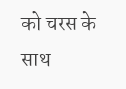को चरस के साथ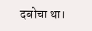दबोचा था।